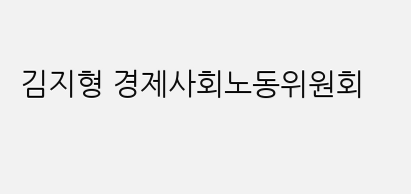김지형 경제사회노동위원회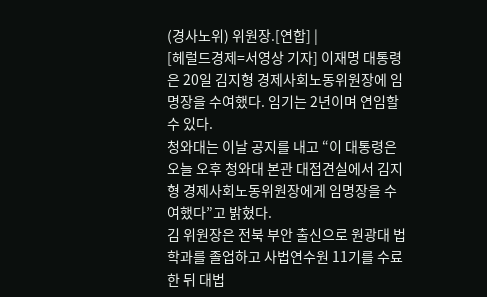(경사노위) 위원장.[연합] |
[헤럴드경제=서영상 기자] 이재명 대통령은 20일 김지형 경제사회노동위원장에 임명장을 수여했다. 임기는 2년이며 연임할 수 있다.
청와대는 이날 공지를 내고 “이 대통령은 오늘 오후 청와대 본관 대접견실에서 김지형 경제사회노동위원장에게 임명장을 수여했다”고 밝혔다.
김 위원장은 전북 부안 출신으로 원광대 법학과를 졸업하고 사법연수원 11기를 수료한 뒤 대법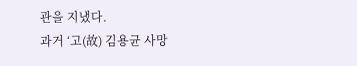관을 지냈다.
과거 ‘고(故) 김용균 사망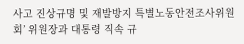사고 진상규명 및 재발방지 특별노동안전조사위원회’ 위원장과 대통령 직속 규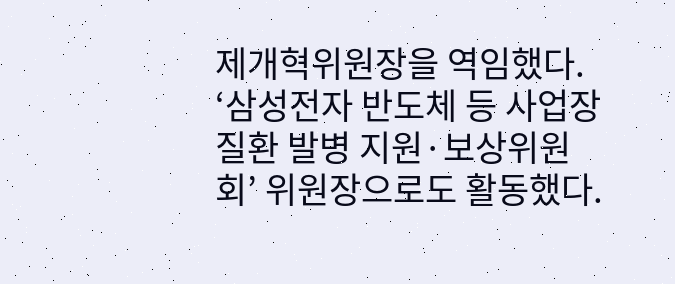제개혁위원장을 역임했다. ‘삼성전자 반도체 등 사업장 질환 발병 지원·보상위원회’ 위원장으로도 활동했다.